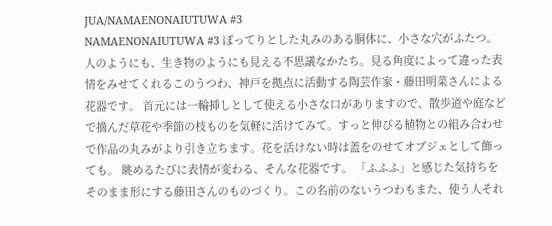JUA/NAMAENONAIUTUWA #3
NAMAENONAIUTUWA #3 ぽってりとした丸みのある胴体に、小さな穴がふたつ。人のようにも、生き物のようにも見える不思議なかたち。見る角度によって違った表情をみせてくれるこのうつわ、神戸を拠点に活動する陶芸作家・藤田明菜さんによる花器です。 首元には一輪挿しとして使える小さな口がありますので、散歩道や庭などで摘んだ草花や季節の枝ものを気軽に活けてみて。すっと伸びる植物との組み合わせで作品の丸みがより引き立ちます。花を活けない時は蓋をのせてオブジェとして飾っても。 眺めるたびに表情が変わる、そんな花器です。 「ふふふ」と感じた気持ちをそのまま形にする藤田さんのものづくり。この名前のないうつわもまた、使う人それ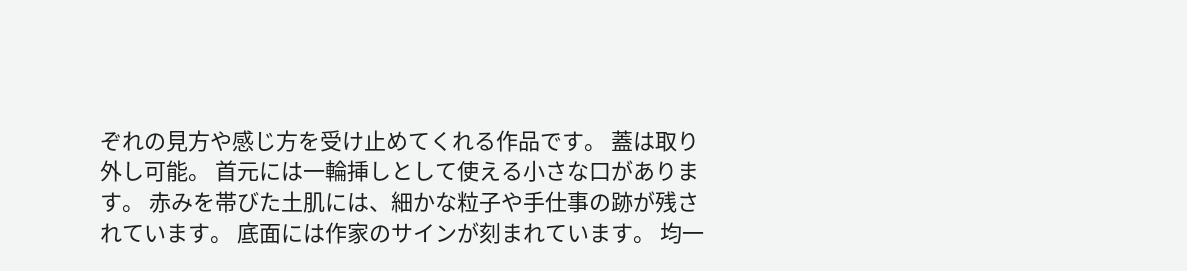ぞれの見方や感じ方を受け止めてくれる作品です。 蓋は取り外し可能。 首元には一輪挿しとして使える小さな口があります。 赤みを帯びた土肌には、細かな粒子や手仕事の跡が残されています。 底面には作家のサインが刻まれています。 均一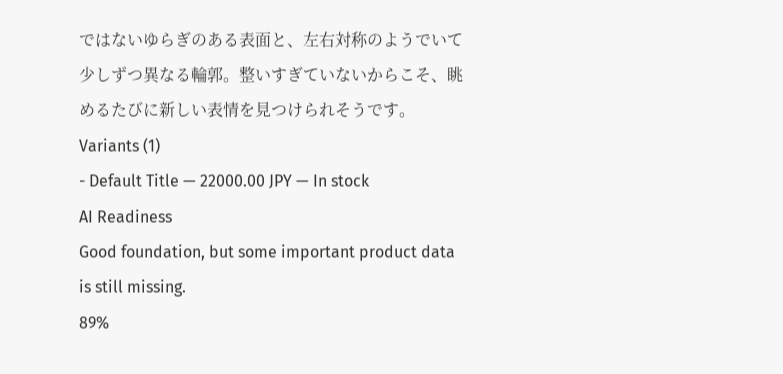ではないゆらぎのある表面と、左右対称のようでいて少しずつ異なる輪郭。整いすぎていないからこそ、眺めるたびに新しい表情を見つけられそうです。
Variants (1)
- Default Title — 22000.00 JPY — In stock
AI Readiness
Good foundation, but some important product data is still missing.
89%